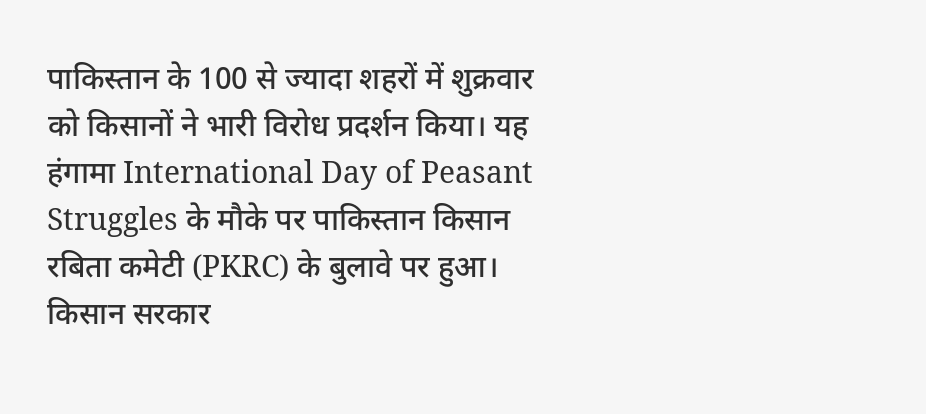पाकिस्तान के 100 से ज्यादा शहरों में शुक्रवार को किसानों ने भारी विरोध प्रदर्शन किया। यह हंगामा International Day of Peasant Struggles के मौके पर पाकिस्तान किसान रबिता कमेटी (PKRC) के बुलावे पर हुआ। किसान सरकार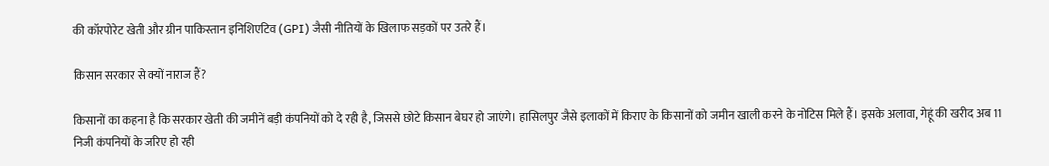की कॉरपोरेट खेती और ग्रीन पाकिस्तान इनिशिएटिव (GPI) जैसी नीतियों के खिलाफ सड़कों पर उतरे हैं।

किसान सरकार से क्यों नाराज हैं?

किसानों का कहना है कि सरकार खेती की जमीनें बड़ी कंपनियों को दे रही है, जिससे छोटे किसान बेघर हो जाएंगे। हासिलपुर जैसे इलाकों में किराए के किसानों को जमीन खाली करने के नोटिस मिले हैं। इसके अलावा, गेहूं की खरीद अब 11 निजी कंपनियों के जरिए हो रही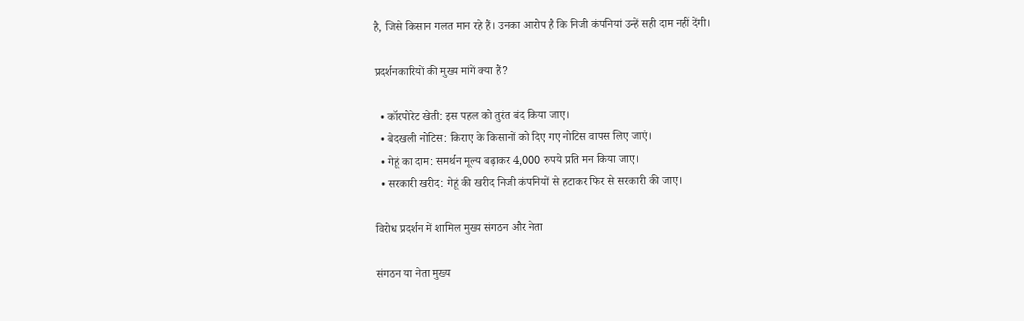है, जिसे किसान गलत मान रहे हैं। उनका आरोप है कि निजी कंपनियां उन्हें सही दाम नहीं देंगी।

प्रदर्शनकारियों की मुख्य मांगें क्या हैं?

  • कॉरपोरेट खेती: इस पहल को तुरंत बंद किया जाए।
  • बेदखली नोटिस: किराए के किसानों को दिए गए नोटिस वापस लिए जाएं।
  • गेहूं का दाम: समर्थन मूल्य बढ़ाकर 4,000 रुपये प्रति मन किया जाए।
  • सरकारी खरीद: गेहूं की खरीद निजी कंपनियों से हटाकर फिर से सरकारी की जाए।

विरोध प्रदर्शन में शामिल मुख्य संगठन और नेता

संगठन या नेता मुख्य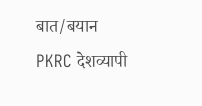बात/बयान
PKRC देशव्यापी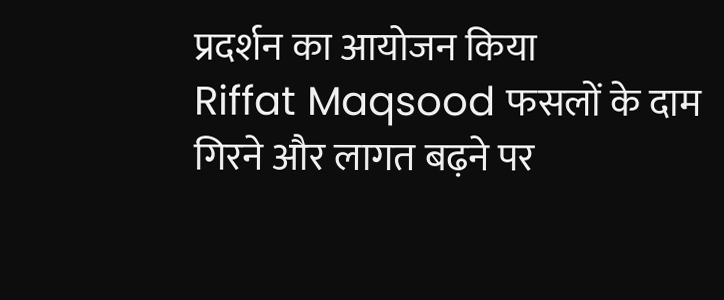प्रदर्शन का आयोजन किया
Riffat Maqsood फसलों के दाम गिरने और लागत बढ़ने पर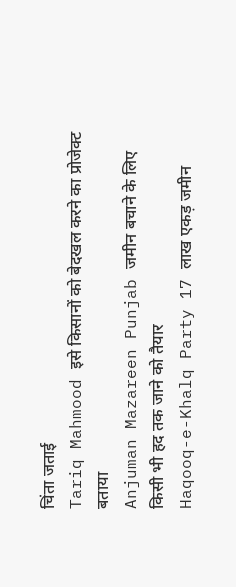चिंता जताई
Tariq Mahmood इसे किसानों को बेदखल करने का प्रोजेक्ट बताया
Anjuman Mazareen Punjab जमीन बचाने के लिए किसी भी हद तक जाने को तैयार
Haqooq-e-Khalq Party 17 लाख एकड़ जमीन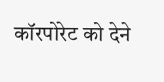कॉरपोरेट को देने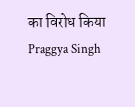का विरोध किया
Praggya Singh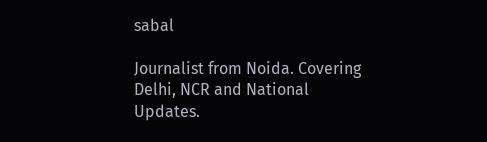sabal

Journalist from Noida. Covering Delhi, NCR and National Updates.